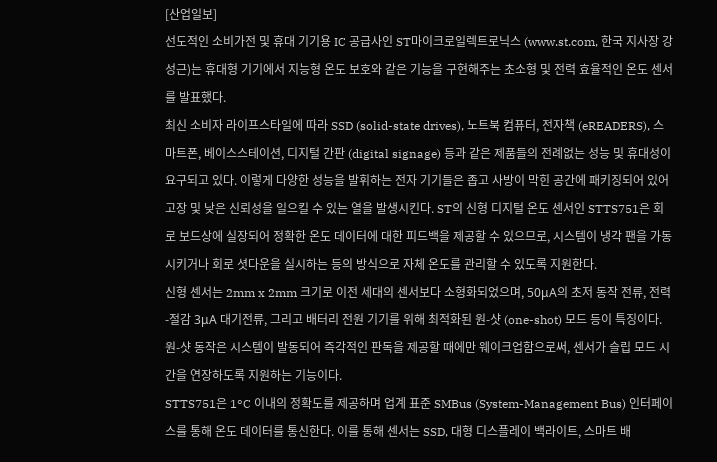[산업일보]
선도적인 소비가전 및 휴대 기기용 IC 공급사인 ST마이크로일렉트로닉스 (www.st.com, 한국 지사장 강성근)는 휴대형 기기에서 지능형 온도 보호와 같은 기능을 구현해주는 초소형 및 전력 효율적인 온도 센서를 발표했다.
최신 소비자 라이프스타일에 따라 SSD (solid-state drives), 노트북 컴퓨터, 전자책 (eREADERS), 스마트폰, 베이스스테이션, 디지털 간판 (digital signage) 등과 같은 제품들의 전례없는 성능 및 휴대성이 요구되고 있다. 이렇게 다양한 성능을 발휘하는 전자 기기들은 좁고 사방이 막힌 공간에 패키징되어 있어 고장 및 낮은 신뢰성을 일으킬 수 있는 열을 발생시킨다. ST의 신형 디지털 온도 센서인 STTS751은 회로 보드상에 실장되어 정확한 온도 데이터에 대한 피드백을 제공할 수 있으므로, 시스템이 냉각 팬을 가동시키거나 회로 셧다운을 실시하는 등의 방식으로 자체 온도를 관리할 수 있도록 지원한다.
신형 센서는 2mm x 2mm 크기로 이전 세대의 센서보다 소형화되었으며, 50μA의 초저 동작 전류, 전력-절감 3μA 대기전류, 그리고 배터리 전원 기기를 위해 최적화된 원-샷 (one-shot) 모드 등이 특징이다. 원-샷 동작은 시스템이 발동되어 즉각적인 판독을 제공할 때에만 웨이크업함으로써, 센서가 슬립 모드 시간을 연장하도록 지원하는 기능이다.
STTS751은 1°C 이내의 정확도를 제공하며 업계 표준 SMBus (System-Management Bus) 인터페이스를 통해 온도 데이터를 통신한다. 이를 통해 센서는 SSD, 대형 디스플레이 백라이트, 스마트 배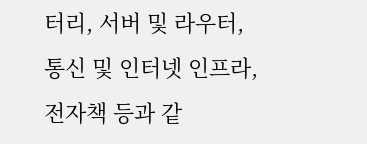터리, 서버 및 라우터, 통신 및 인터넷 인프라, 전자책 등과 같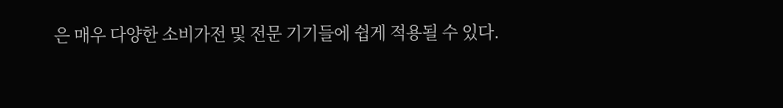은 매우 다양한 소비가전 및 전문 기기들에 쉽게 적용될 수 있다.